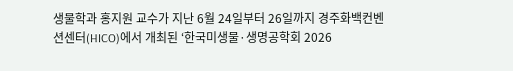생물학과 홍지원 교수가 지난 6월 24일부터 26일까지 경주화백컨벤션센터(HICO)에서 개최된 ‘한국미생물·생명공학회 2026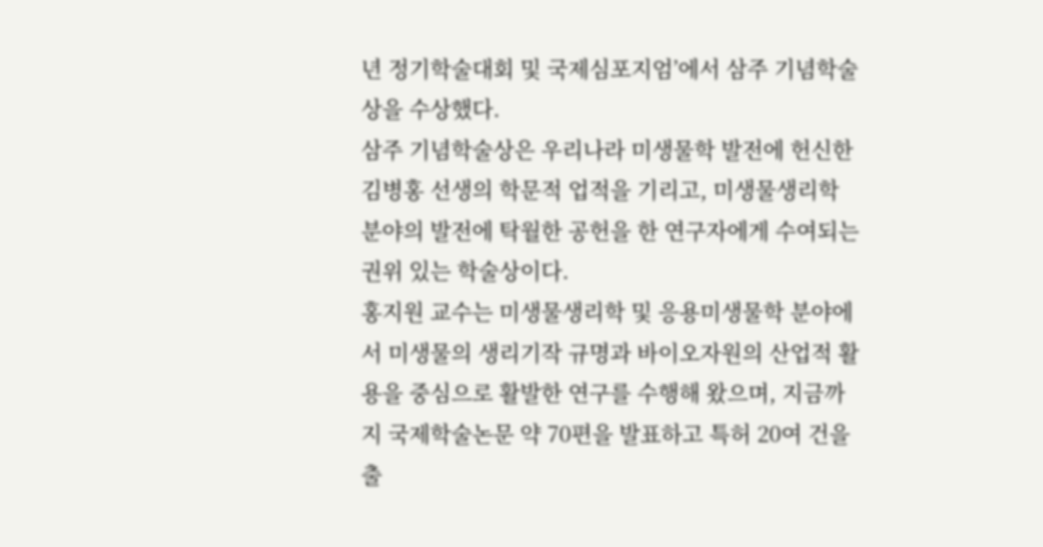년 정기학술대회 및 국제심포지엄’에서 삼주 기념학술상을 수상했다.
삼주 기념학술상은 우리나라 미생물학 발전에 헌신한 김병홍 선생의 학문적 업적을 기리고, 미생물생리학 분야의 발전에 탁월한 공헌을 한 연구자에게 수여되는 권위 있는 학술상이다.
홍지원 교수는 미생물생리학 및 응용미생물학 분야에서 미생물의 생리기작 규명과 바이오자원의 산업적 활용을 중심으로 활발한 연구를 수행해 왔으며, 지금까지 국제학술논문 약 70편을 발표하고 특허 20여 건을 출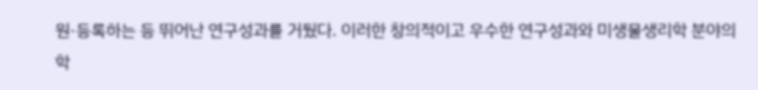원·등록하는 등 뛰어난 연구성과를 거뒀다. 이러한 창의적이고 우수한 연구성과와 미생물생리학 분야의 학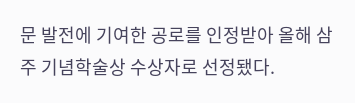문 발전에 기여한 공로를 인정받아 올해 삼주 기념학술상 수상자로 선정됐다.